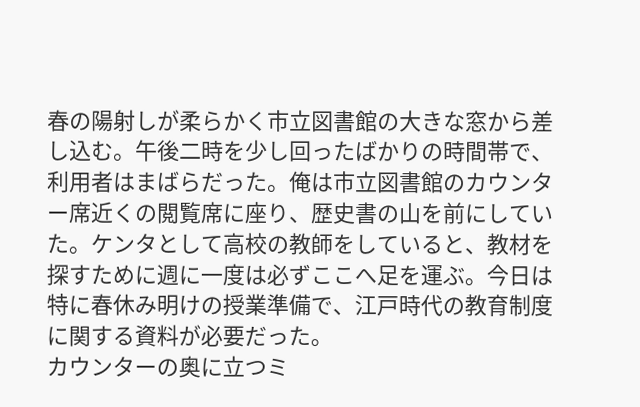春の陽射しが柔らかく市立図書館の大きな窓から差し込む。午後二時を少し回ったばかりの時間帯で、利用者はまばらだった。俺は市立図書館のカウンター席近くの閲覧席に座り、歴史書の山を前にしていた。ケンタとして高校の教師をしていると、教材を探すために週に一度は必ずここへ足を運ぶ。今日は特に春休み明けの授業準備で、江戸時代の教育制度に関する資料が必要だった。
カウンターの奥に立つミ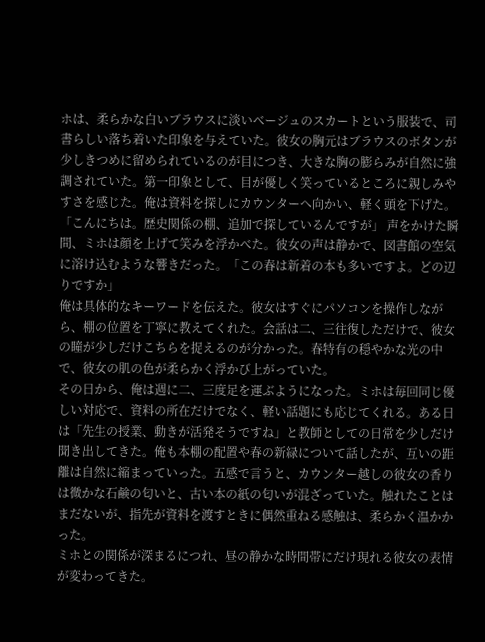ホは、柔らかな白いブラウスに淡いベージュのスカートという服装で、司書らしい落ち着いた印象を与えていた。彼女の胸元はブラウスのボタンが少しきつめに留められているのが目につき、大きな胸の膨らみが自然に強調されていた。第一印象として、目が優しく笑っているところに親しみやすさを感じた。俺は資料を探しにカウンターへ向かい、軽く頭を下げた。
「こんにちは。歴史関係の棚、追加で探しているんですが」 声をかけた瞬間、ミホは顔を上げて笑みを浮かべた。彼女の声は静かで、図書館の空気に溶け込むような響きだった。「この春は新着の本も多いですよ。どの辺りですか」
俺は具体的なキーワードを伝えた。彼女はすぐにパソコンを操作しながら、棚の位置を丁寧に教えてくれた。会話は二、三往復しただけで、彼女の瞳が少しだけこちらを捉えるのが分かった。春特有の穏やかな光の中で、彼女の肌の色が柔らかく浮かび上がっていた。
その日から、俺は週に二、三度足を運ぶようになった。ミホは毎回同じ優しい対応で、資料の所在だけでなく、軽い話題にも応じてくれる。ある日は「先生の授業、動きが活発そうですね」と教師としての日常を少しだけ聞き出してきた。俺も本棚の配置や春の新緑について話したが、互いの距離は自然に縮まっていった。五感で言うと、カウンター越しの彼女の香りは微かな石鹸の匂いと、古い本の紙の匂いが混ざっていた。触れたことはまだないが、指先が資料を渡すときに偶然重ねる感触は、柔らかく温かかった。
ミホとの関係が深まるにつれ、昼の静かな時間帯にだけ現れる彼女の表情が変わってきた。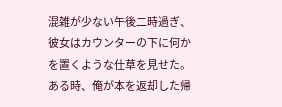混雑が少ない午後二時過ぎ、彼女はカウンターの下に何かを置くような仕草を見せた。ある時、俺が本を返却した帰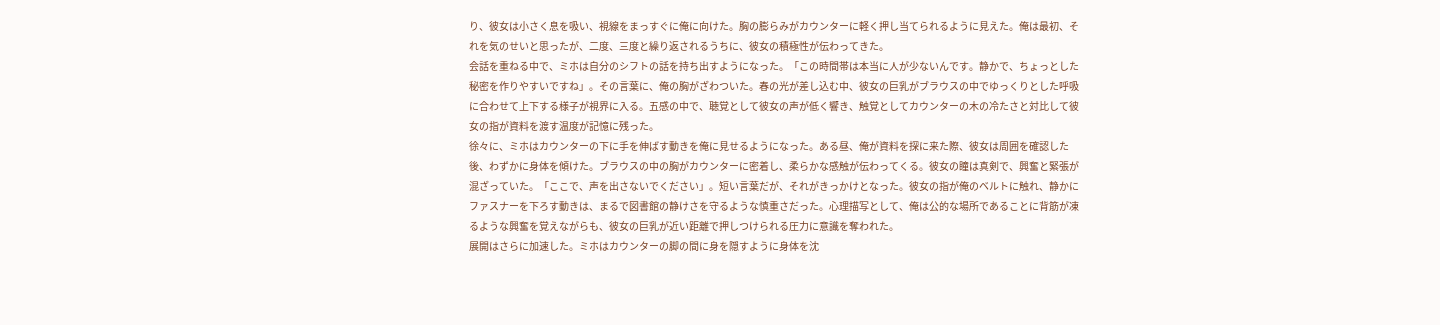り、彼女は小さく息を吸い、視線をまっすぐに俺に向けた。胸の膨らみがカウンターに軽く押し当てられるように見えた。俺は最初、それを気のせいと思ったが、二度、三度と繰り返されるうちに、彼女の積極性が伝わってきた。
会話を重ねる中で、ミホは自分のシフトの話を持ち出すようになった。「この時間帯は本当に人が少ないんです。静かで、ちょっとした秘密を作りやすいですね」。その言葉に、俺の胸がざわついた。春の光が差し込む中、彼女の巨乳がブラウスの中でゆっくりとした呼吸に合わせて上下する様子が視界に入る。五感の中で、聴覚として彼女の声が低く響き、触覚としてカウンターの木の冷たさと対比して彼女の指が資料を渡す温度が記憶に残った。
徐々に、ミホはカウンターの下に手を伸ばす動きを俺に見せるようになった。ある昼、俺が資料を探に来た際、彼女は周囲を確認した後、わずかに身体を傾けた。ブラウスの中の胸がカウンターに密着し、柔らかな感触が伝わってくる。彼女の瞳は真剣で、興奮と緊張が混ざっていた。「ここで、声を出さないでください」。短い言葉だが、それがきっかけとなった。彼女の指が俺のベルトに触れ、静かにファスナーを下ろす動きは、まるで図書館の静けさを守るような慎重さだった。心理描写として、俺は公的な場所であることに背筋が凍るような興奮を覚えながらも、彼女の巨乳が近い距離で押しつけられる圧力に意識を奪われた。
展開はさらに加速した。ミホはカウンターの脚の間に身を隠すように身体を沈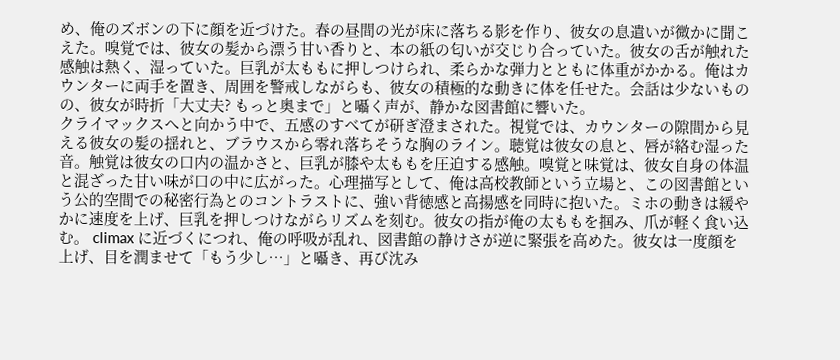め、俺のズボンの下に顔を近づけた。春の昼間の光が床に落ちる影を作り、彼女の息遣いが微かに聞こえた。嗅覚では、彼女の髪から漂う甘い香りと、本の紙の匂いが交じり合っていた。彼女の舌が触れた感触は熱く、湿っていた。巨乳が太ももに押しつけられ、柔らかな弾力とともに体重がかかる。俺はカウンターに両手を置き、周囲を警戒しながらも、彼女の積極的な動きに体を任せた。会話は少ないものの、彼女が時折「大丈夫? もっと奥まで」と囁く声が、静かな図書館に響いた。
クライマックスへと向かう中で、五感のすべてが研ぎ澄まされた。視覚では、カウンターの隙間から見える彼女の髪の揺れと、ブラウスから零れ落ちそうな胸のライン。聴覚は彼女の息と、唇が絡む湿った音。触覚は彼女の口内の温かさと、巨乳が膝や太ももを圧迫する感触。嗅覚と味覚は、彼女自身の体温と混ざった甘い味が口の中に広がった。心理描写として、俺は高校教師という立場と、この図書館という公的空間での秘密行為とのコントラストに、強い背徳感と高揚感を同時に抱いた。ミホの動きは緩やかに速度を上げ、巨乳を押しつけながらリズムを刻む。彼女の指が俺の太ももを掴み、爪が軽く食い込む。 climax に近づくにつれ、俺の呼吸が乱れ、図書館の静けさが逆に緊張を高めた。彼女は一度顔を上げ、目を潤ませて「もう少し…」と囁き、再び沈み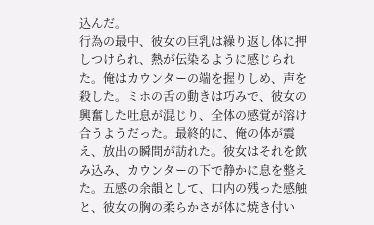込んだ。
行為の最中、彼女の巨乳は繰り返し体に押しつけられ、熱が伝染るように感じられた。俺はカウンターの端を握りしめ、声を殺した。ミホの舌の動きは巧みで、彼女の興奮した吐息が混じり、全体の感覚が溶け合うようだった。最終的に、俺の体が震え、放出の瞬間が訪れた。彼女はそれを飲み込み、カウンターの下で静かに息を整えた。五感の余韻として、口内の残った感触と、彼女の胸の柔らかさが体に焼き付い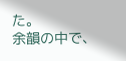た。
余韻の中で、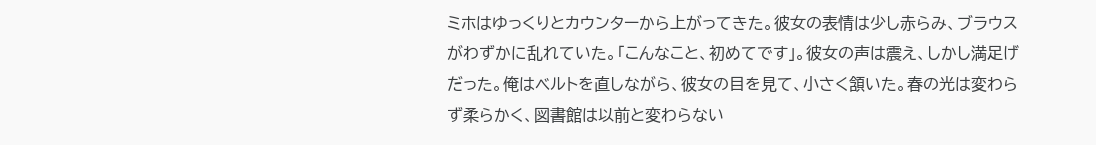ミホはゆっくりとカウンターから上がってきた。彼女の表情は少し赤らみ、ブラウスがわずかに乱れていた。「こんなこと、初めてです」。彼女の声は震え、しかし満足げだった。俺はベルトを直しながら、彼女の目を見て、小さく頷いた。春の光は変わらず柔らかく、図書館は以前と変わらない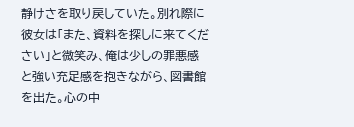静けさを取り戻していた。別れ際に彼女は「また、資料を探しに来てください」と微笑み、俺は少しの罪悪感と強い充足感を抱きながら、図書館を出た。心の中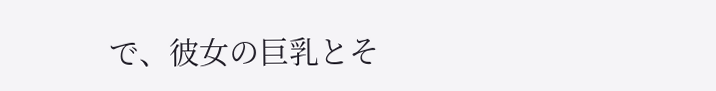で、彼女の巨乳とそ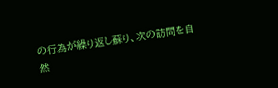の行為が繰り返し蘇り、次の訪問を自然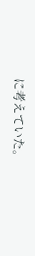に考えていた。